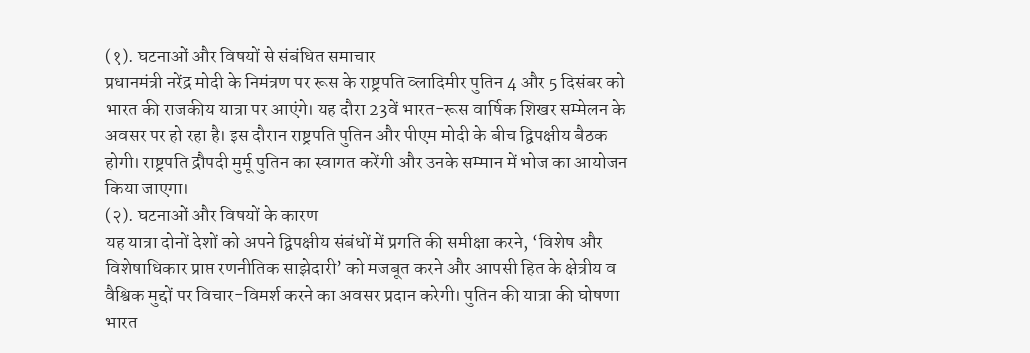(१). घटनाओं और विषयों से संबंधित समाचार
प्रधानमंत्री नरेंद्र मोदी के निमंत्रण पर रूस के राष्ट्रपति व्लादिमीर पुतिन 4 और 5 दिसंबर को भारत की राजकीय यात्रा पर आएंगे। यह दौरा 23वें भारत-रूस वार्षिक शिखर सम्मेलन के अवसर पर हो रहा है। इस दौरान राष्ट्रपति पुतिन और पीएम मोदी के बीच द्विपक्षीय बैठक होगी। राष्ट्रपति द्रौपदी मुर्मू पुतिन का स्वागत करेंगी और उनके सम्मान में भोज का आयोजन किया जाएगा।
(२). घटनाओं और विषयों के कारण
यह यात्रा दोनों देशों को अपने द्विपक्षीय संबंधों में प्रगति की समीक्षा करने, ‘विशेष और विशेषाधिकार प्राप्त रणनीतिक साझेदारी’ को मजबूत करने और आपसी हित के क्षेत्रीय व वैश्विक मुद्दों पर विचार-विमर्श करने का अवसर प्रदान करेगी। पुतिन की यात्रा की घोषणा भारत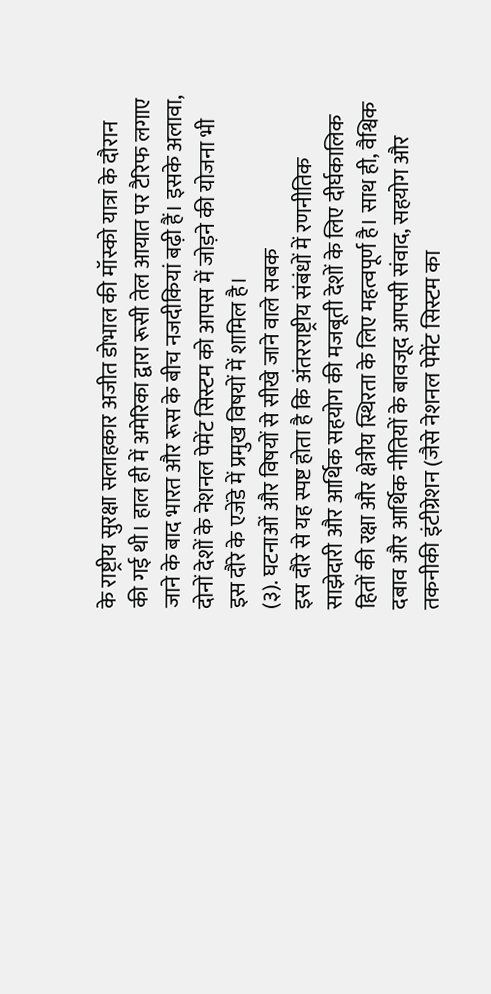के राष्ट्रीय सुरक्षा सलाहकार अजीत डोभाल की मॉस्को यात्रा के दौरान की गई थी। हाल ही में अमेरिका द्वारा रूसी तेल आयात पर टैरिफ लगाए जाने के बाद भारत और रूस के बीच नजदीकियां बढ़ी हैं। इसके अलावा, दोनों देशों के नेशनल पेमेंट सिस्टम को आपस में जोड़ने की योजना भी इस दौरे के एजेंडे में प्रमुख विषयों में शामिल है।
(३). घटनाओं और विषयों से सीखे जाने वाले सबक
इस दौरे से यह स्पष्ट होता है कि अंतरराष्ट्रीय संबंधों में रणनीतिक साझेदारी और आर्थिक सहयोग की मजबूती देशों के लिए दीर्घकालिक हितों की रक्षा और क्षेत्रीय स्थिरता के लिए महत्वपूर्ण है। साथ ही, वैश्विक दबाव और आर्थिक नीतियों के बावजूद आपसी संवाद, सहयोग और तकनीकी इंटीग्रेशन (जैसे नेशनल पेमेंट सिस्टम का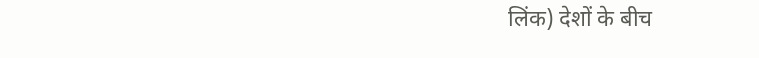लिंक) देशों के बीच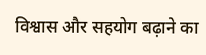विश्वास और सहयोग बढ़ाने का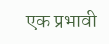एक प्रभावी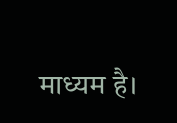माध्यम है।